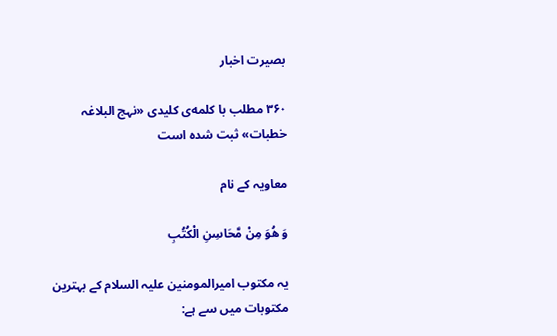بصیرت اخبار

۳۶۰ مطلب با کلمه‌ی کلیدی «نہج البلاغہ خطبات» ثبت شده است

معاویہ کے نام

وَ هُوَ مِنْ مَّحَاسِنِ الْکُتُبِ

یہ مکتوب امیرالمومنین علیہ السلام کے بہترین مکتوبات میں سے ہے: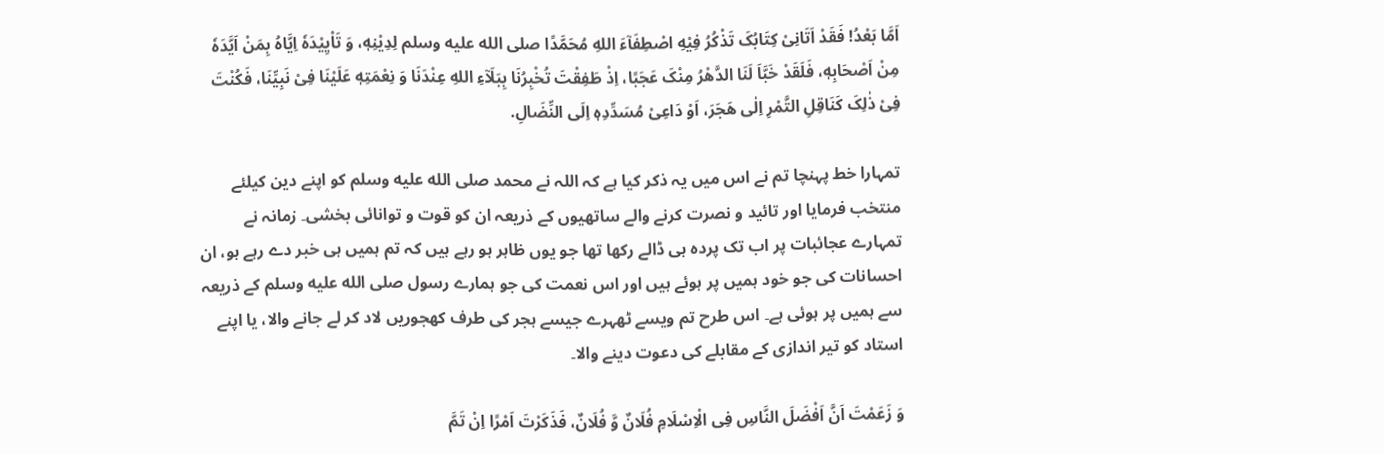اَمَّا بَعْدُ! فَقَدْ اَتَانِیْ کِتَابُکَ تَذْکُرُ فِیْهِ اصْطِفَآءَ اللهِ مُحَمَّدًا صلى الله عليه وسلم لِدِیْنِهٖ، وَ تَاْیِیْدَهٗ اِیَّاهُ بِمَنْ اَیَّدَهٗ مِنْ اَصْحَابِهٖ، فَلَقَدْ خَبَّاَ لَنَا الدَّهْرُ مِنْکَ عَجَبًا، اِذْ طَفِقْتَ تُخْبِرُنَا بِبَلَآءِ اللهِ عِنْدَنَا وَ نِعْمَتِهٖ عَلَیْنَا فِیْ نَبِیِّنَا، فَکُنْتَ فِیْ ذٰلِکَ کَنَاقِلِ التَّمْرِ اِلٰی هَجَرَ، اَوْ دَاعِیْ مُسَدِّدِهٖ اِلَی النِّضَالِ.

تمہارا خط پہنچا تم نے اس میں یہ ذکر کیا ہے کہ اللہ نے محمد صلى الله عليه وسلم کو اپنے دین کیلئے منتخب فرمایا اور تائید و نصرت کرنے والے ساتھیوں کے ذریعہ ان کو قوت و توانائی بخشی۔ زمانہ نے تمہارے عجائبات پر اب تک پردہ ہی ڈالے رکھا تھا جو یوں ظاہر ہو رہے ہیں کہ تم ہمیں ہی خبر دے رہے ہو، ان احسانات کی جو خود ہمیں پر ہوئے ہیں اور اس نعمت کی جو ہمارے رسول صلى الله عليه وسلم کے ذریعہ سے ہمیں پر ہوئی ہے۔ اس طرح تم ویسے ٹھہرے جیسے ہجر کی طرف کھجوریں لاد کر لے جانے والا، یا اپنے استاد کو تیر اندازی کے مقابلے کی دعوت دینے والا۔

وَ زَعَمْتَ اَنَّ اَفْضَلَ النَّاسِ فِی الْاِسْلَامِ فُلَانٌ وَّ فُلَانٌ، فَذَکَرْتَ اَمْرًا اِنْ تَمَّ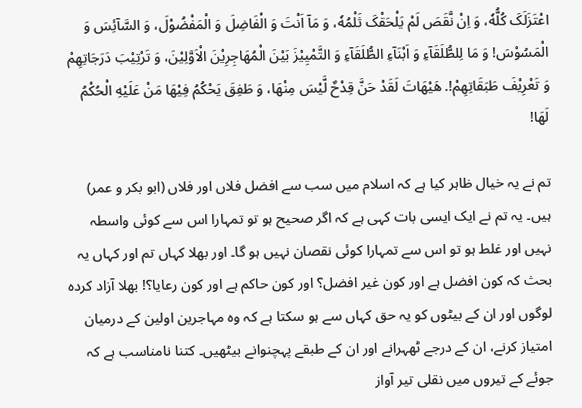اعْتَزَلَکَ کُلُّهٗ، وَ اِنْ نَّقَصَ لَمْ یَلْحَقْکَ ثَلْمُهٗ، وَ مَاۤ اَنْتَ وَ الْفَاضِلَ وَ الْمَفْضُوْلَ، وَ السَّآئِسَ وَ الْمَسُوْسَ! وَ مَا لِلطُّلَقَآءِ وَ اَبْنَآءِ الطُّلَقَآءِ وَ التَّمْیِیْزَ بَیْنَ الْمُهَاجِرِیْنَ الْاَوَّلِیْنَ، وَ تَرْتِیْبَ دَرَجَاتِهِمْ وَ تَعْرِیْفَ طَبَقَاتِهِمْ!. هَیْهَاتَ لَقَدْ حَنَّ قِدْحٌ لَّیْسَ مِنْهَا، وَ طَفِقَ یَحْکُمُ فِیْهَا مَنْ عَلَیْهِ الْحُکْمُ لَهَا!

تم نے یہ خیال ظاہر کیا ہے کہ اسلام میں سب سے افضل فلاں اور فلاں (ابو بکر و عمر) ہیں۔ یہ تم نے ایک ایسی بات کہی ہے کہ اگر صحیح ہو تو تمہارا اس سے کوئی واسطہ نہیں اور غلط ہو تو اس سے تمہارا کوئی نقصان نہیں ہو گا۔ اور بھلا کہاں تم اور کہاں یہ بحث کہ کون افضل ہے اور کون غیر افضل؟ اور کون حاکم ہے اور کون رعایا؟! بھلا آزاد کردہ لوگوں اور ان کے بیٹوں کو یہ حق کہاں سے ہو سکتا ہے کہ وہ مہاجرین اولین کے درمیان امتیاز کرنے، ان کے درجے ٹھہرانے اور ان کے طبقے پہچنوانے بیٹھیں۔ کتنا نامناسب ہے کہ جوئے کے تیروں میں نقلی تیر آواز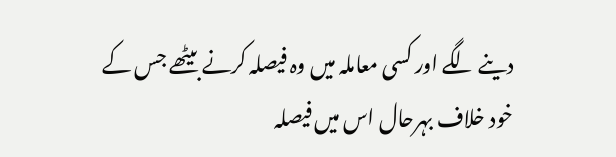دینے لگے اور کسی معاملہ میں وہ فیصلہ کرنے بیٹھے جس کے خود خلاف بہرحال اس میں فیصلہ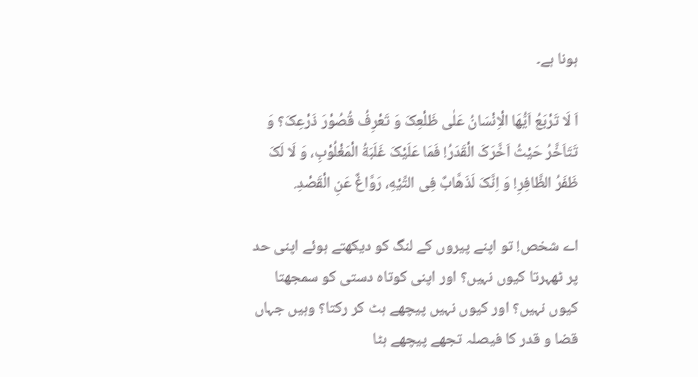ہونا ہے۔

اَ لَا تَرْبَعُ اَیُّهَا الْاِنْسَانُ عَلٰی ظَلْعِکَ وَ تَعْرِفُ قُصُوْرَ ذَرْعِکَ؟ وَ تَتَاَخَّرُ حَیْثُ اَخَّرَکَ الْقَدَرُ! فَمَا عَلَیْکَ غَلَبَةُ الْمَغْلُوْبِ، وَ لَا لَکَ ظَفَرُ الظَّافِرِ! وَ اِنَّکَ لَذَهَّابٌ فِی التِّیْهِ، رَوَّاغٌ عَنِ الْقَصْدِ.

اے شخص! تو اپنے پیروں کے لنگ کو دیکھتے ہوئے اپنی حد پر ٹھہرتا کیوں نہیں؟ اور اپنی کوتاہ دستی کو سمجھتا کیوں نہیں؟ اور کیوں نہیں پیچھے ہٹ کر رکتا؟ وہیں جہاں قضا و قدر کا فیصلہ تجھے پیچھے ہٹا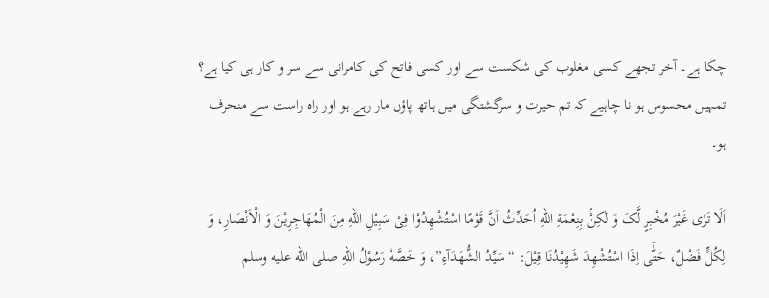چکا ہے۔ آخر تجھے کسی مغلوب کی شکست سے اور کسی فاتح کی کامرانی سے سر و کار ہی کیا ہے؟ تمہیں محسوس ہو نا چاہیے کہ تم حیرت و سرگشتگی میں ہاتھ پاؤں مار رہے ہو اور راہ راست سے منحرف ہو۔

اَلَا تَرٰی غَیْرَ مُخْبِرٍ لَّکَ وَ لٰکِنْۢ بِنِعْمَةِ اللهِ اُحَدِّثُ اَنَّ قَوْمًا اسْتُشْهِدُوْا فِیْ سَبِیْلِ اللهِ مِنَ الْمُهَاجِرِیْنَ وَ الْاَنْصَارِ، وَ لِکُلٍّ فَضْلٌ، حَتّٰۤی اِذَا اسْتُشْهِدَ شَهِیْدُنَا قِیْلَ: “سَیِّدُ الشُّهَدَآءِ”، وَ خَصَّهٗ رَسُوْلُ اللهِ صلى الله عليه وسلم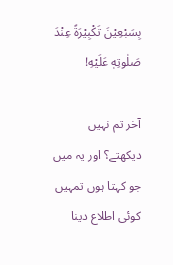بِسَبْعِیْنَ تَکْبِیْرَةً عِنْدَ صَلٰوتِهٖ عَلَیْهِ!

آخر تم نہیں دیکھتے؟ اور یہ میں جو کہتا ہوں تمہیں کوئی اطلاع دینا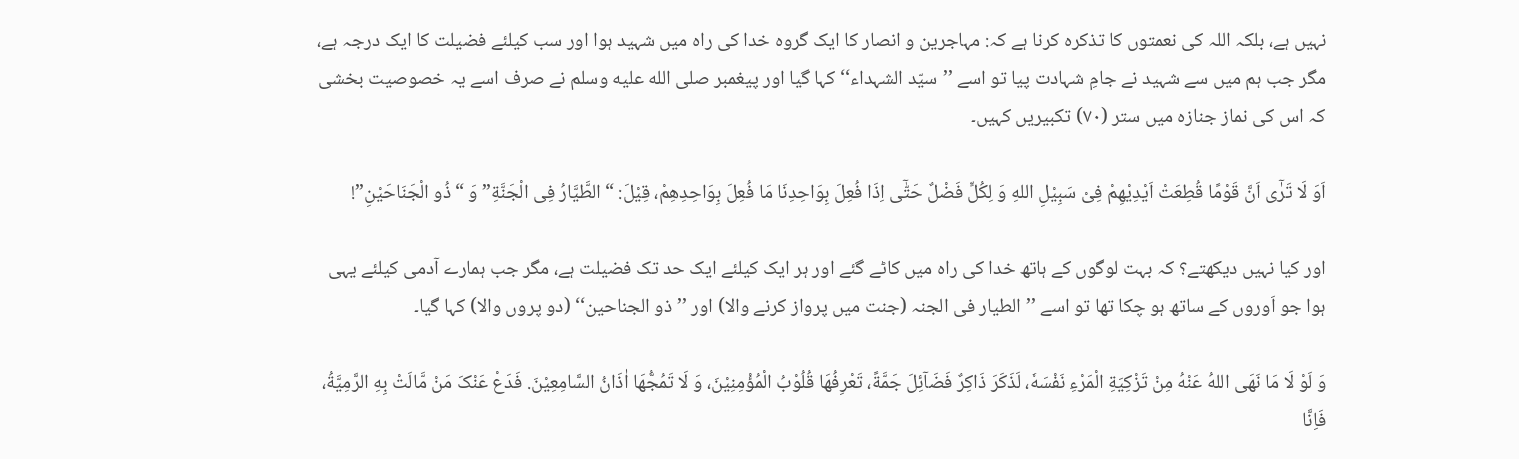نہیں ہے، بلکہ اللہ کی نعمتوں کا تذکرہ کرنا ہے کہ: مہاجرین و انصار کا ایک گروہ خدا کی راہ میں شہید ہوا اور سب کیلئے فضیلت کا ایک درجہ ہے، مگر جب ہم میں سے شہید نے جامِ شہادت پیا تو اسے ’’سیّد الشہداء‘‘ کہا گیا اور پیغمبر صلى الله عليه وسلم نے صرف اسے یہ خصوصیت بخشی کہ اس کی نماز جنازہ میں ستر (۷۰) تکبیریں کہیں۔

اَوَ لَا تَرٰۤی اَنَّ قَوْمًا قُطِعَتْ اَیْدِیْهِمْ فِیْ سَبِیْلِ اللهِ وَ لِکُلٍّ فَضْلٌ حَتّٰۤی اِذَا فُعِلَ بِوَاحِدِنَا مَا فُعِلَ بِوَاحِدِهِمْ، قِیْلَ: “الطَّیَّارُ فِی الْجَنَّةِ” وَ “ذُو الْجَنَاحَیْنِ”!

اور کیا نہیں دیکھتے؟ کہ بہت لوگوں کے ہاتھ خدا کی راہ میں کاٹے گئے اور ہر ایک کیلئے ایک حد تک فضیلت ہے، مگر جب ہمارے آدمی کیلئے یہی ہوا جو اَوروں کے ساتھ ہو چکا تھا تو اسے ’’الطیار فی الجنہ (جنت میں پرواز کرنے والا) اور ’’ذو الجناحین‘‘ (دو پروں والا) کہا گیا۔

وَ لَوْ لَا مَا نَهَی اللهُ عَنْهُ مِنْ تَزْکِیَةِ الْمَرْءِ نَفْسَهٗ، لَذَکَرَ ذَاکِرٌ فَضَآئِلَ جَمَّةً، تَعْرِفُهَا قُلُوْبُ الْمُؤْمِنِیْنَ، وَ لَا تَمُجُّهَا اٰذَانُ السَّامِعِیْنَ. فَدَعْ عَنْکَ مَنْ مَّالَتْ بِهِ الرَّمِیَّةُ، فَاِنَّا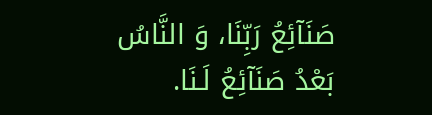صَنَآئِعُ رَبِّنَا، وَ النَّاسُ بَعْدُ صَنَآئِعُ لَـنَا.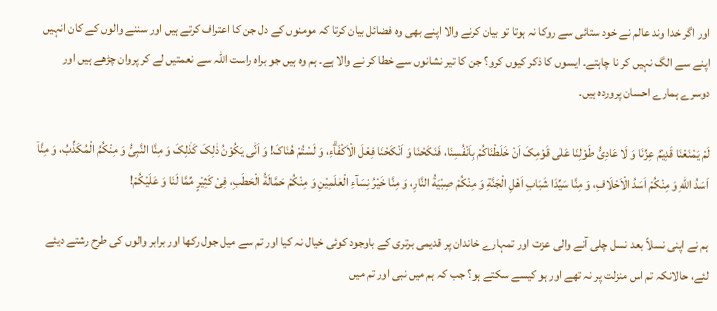اور اگر خدا وند عالم نے خود ستائی سے روکا نہ ہوتا تو بیان کرنے والا اپنے بھی وہ فضائل بیان کرتا کہ مومنوں کے دل جن کا اعتراف کرتے ہیں اور سننے والوں کے کان انہیں اپنے سے الگ نہیں کر نا چاہتے۔ ایسوں کا ذکر کیوں کرو؟ جن کا تیر نشانوں سے خطا کر نے والا ہے۔ ہم وہ ہیں جو براہ راست اللہ سے نعمتیں لے کر پروان چڑھے ہیں اور دوسرے ہمارے احسان پروردہ ہیں۔

لَمْ یَمْنَعْنَا قَدِیْمُ عِزِّنَا وَ لَا عَادِیُّ طَوْلِنَا عَلٰی قَوْمِکَ اَنْ خَلَطْنَاکُمْ بِاَنْفُسِنَا، فَنَکَحْنَا وَ اَنْکَحْنَا فِعْلَ الْاَکْفَاۗءِ، وَ لَسْتُمْ هُنَاکَ! وَ اَنّٰی یَکُوْنُ ذٰلِکَ کَذٰلِکَ وَ مِنَّا النَّبِیُّ وَ مِنْکُمُ الْمُکَذِّبُ، وَ مِنَّاۤ اَسَدُ اللهِ وَ مِنْکُمْ اَسَدُ الْاَحْلَافِ، وَ مِنَّا سَیِّدَا شَبَابِ اَهْلِ الْجَنَّةِ وَ مِنْکُمْ صِبْیَةُ النَّارِ، وَ مِنَّا خَیْرُ نِسَآءِ الْعٰلَمِیْنِ وَ مِنْکُمْ حَمَّالَةُ الْحَطَبِ، فِیْ کَثِیْرٍ مِّمَّا لَنَا وَ عَلَیْکُمْ!

ہم نے اپنی نسلاً بعد نسل چلی آنے والی عزت اور تمہارے خاندان پر قدیمی برتری کے باوجود کوئی خیال نہ کیا اور تم سے میل جول رکھا اور برابر والوں کی طرح رشتے دیئے لئے، حالانکہ تم اس منزلت پر نہ تھے اور ہو کیسے سکتے ہو؟ جب کہ ہم میں نبی اور تم میں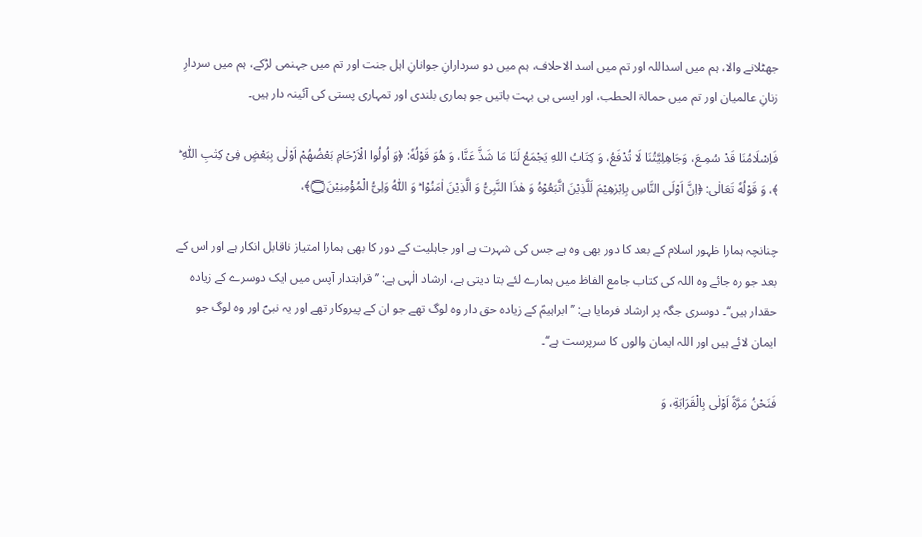جھٹلانے والا، ہم میں اسداللہ اور تم میں اسد الاحلاف، ہم میں دو سردارانِ جوانانِ اہل جنت اور تم میں جہنمی لڑکے، ہم میں سردارِ زنانِ عالمیان اور تم میں حمالۃ الحطب، اور ایسی ہی بہت باتیں جو ہماری بلندی اور تمہاری پستی کی آئینہ دار ہیں۔

فَاِسْلَامُنَا قَدْ سُمِـعَ، وَجَاهِلِیَّتُنَا لَا تُدْفَعُ، وَ کِتَابُ اللهِ یَجْمَعُ لَنَا مَا شَذَّ عَنَّا، وَ هُوَ قَوْلُهٗ: ﴿وَ اُولُوا الْاَرْحَامِ بَعْضُهُمْ اَوْلٰی بِبَعْضٍ فِیْ کِتٰبِ اللّٰهِ ؕ ﴾، وَ قَوْلُهٗ تَعَالٰی: ﴿اِنَّ اَوْلَی النَّاسِ بِاِبْرٰهِیْمَ لَلَّذِیْنَ اتَّبَعُوْهُ وَ هٰذَا النَّبِیُّ وَ الَّذِیْنَ اٰمَنُوْا ؕ وَ اللّٰهُ وَلِیُّ الْمُؤْمِنِیْنَ۝﴾،

چنانچہ ہمارا ظہور اسلام کے بعد کا دور بھی وہ ہے جس کی شہرت ہے اور جاہلیت کے دور کا بھی ہمارا امتیاز ناقابل انکار ہے اور اس کے بعد جو رہ جائے وہ اللہ کی کتاب جامع الفاظ میں ہمارے لئے بتا دیتی ہے، ارشاد الٰہی ہے: ’’قرابتدار آپس میں ایک دوسرے کے زیادہ حقدار ہیں‘‘۔ دوسری جگہ پر ارشاد فرمایا ہے: ’’ابراہیمؑ کے زیادہ حق دار وہ لوگ تھے جو ان کے پیروکار تھے اور یہ نبیؐ اور وہ لوگ جو ایمان لائے ہیں اور اللہ ایمان والوں کا سرپرست ہے‘‘۔

فَنَحْنُ مَرَّةً اَوْلٰی بِالْقَرَابَةِ، وَ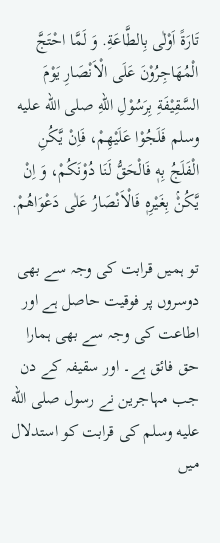تَارَةً اَوْلٰی بِالطَّاعَةِ. وَ لَمَّا احْتَجَّ الْمُهَاجِرُوْنَ عَلَی الْاَنْصَارِ یَوْمَ السَّقِیْفَةِ بِرَسُوْلِ اللهِ صلى الله عليه وسلم فَلَجُوْا عَلَیْهِمْ، فَاِنْ یَّکُنِ الْفَلَجُ بِهٖ فَالْحَقُّ لَنَا دُوْنَکُمْ، وَ اِنْ یَّکُنْۢ بِغَیْرِهٖ فَالْاَنْصَارُ عَلٰی دَعْوَاهُمْ.

تو ہمیں قرابت کی وجہ سے بھی دوسروں پر فوقیت حاصل ہے اور اطاعت کی وجہ سے بھی ہمارا حق فائق ہے۔ اور سقیفہ کے دن جب مہاجرین نے رسول صلى الله عليه وسلم کی قرابت کو استدلال میں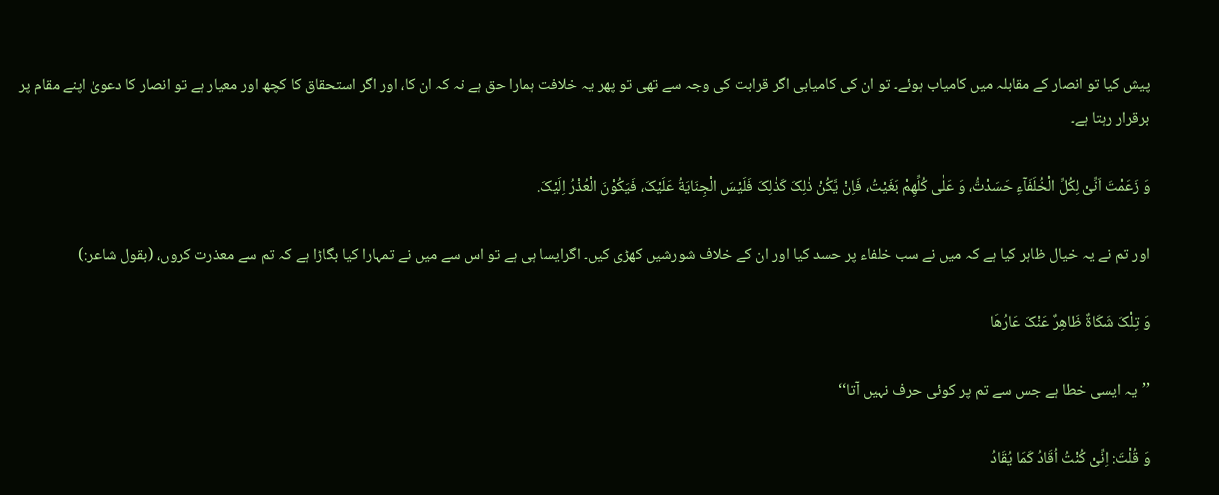پیش کیا تو انصار کے مقابلہ میں کامیاب ہوئے۔ تو ان کی کامیابی اگر قرابت کی وجہ سے تھی تو پھر یہ خلافت ہمارا حق ہے نہ کہ ان کا، اور اگر استحقاق کا کچھ اور معیار ہے تو انصار کا دعویٰ اپنے مقام پر برقرار رہتا ہے۔

وَ زَعَمْتَ اَنِّیْ لِکُلِّ الْخُلَفَآءِ حَسَدْتُّ، وَ عَلٰی کُلِّهِمْ بَغَیْتُ، فَاِنْ یَّکُنْ ذٰلِکَ کَذٰلِکَ فَلَیْسَ الْجِنَایَةُ عَلَیْکَ، فَیَکُوْنَ الْعُذْرُ اِلَیْکَ.

اور تم نے یہ خیال ظاہر کیا ہے کہ میں نے سب خلفاء پر حسد کیا اور ان کے خلاف شورشیں کھڑی کیں۔ اگرایسا ہی ہے تو اس سے میں نے تمہارا کیا بگاڑا ہے کہ تم سے معذرت کروں، (بقول شاعر:)

وَ تِلْکَ شَکَاةٌ ظَاهِرٌ عَنْکَ عَارُهَا

’’یہ ایسی خطا ہے جس سے تم پر کوئی حرف نہیں آتا‘‘

وَ قُلْتَ: اِنِّیْ کُنْتُ اُقَادُ کَمَا یُقَادُ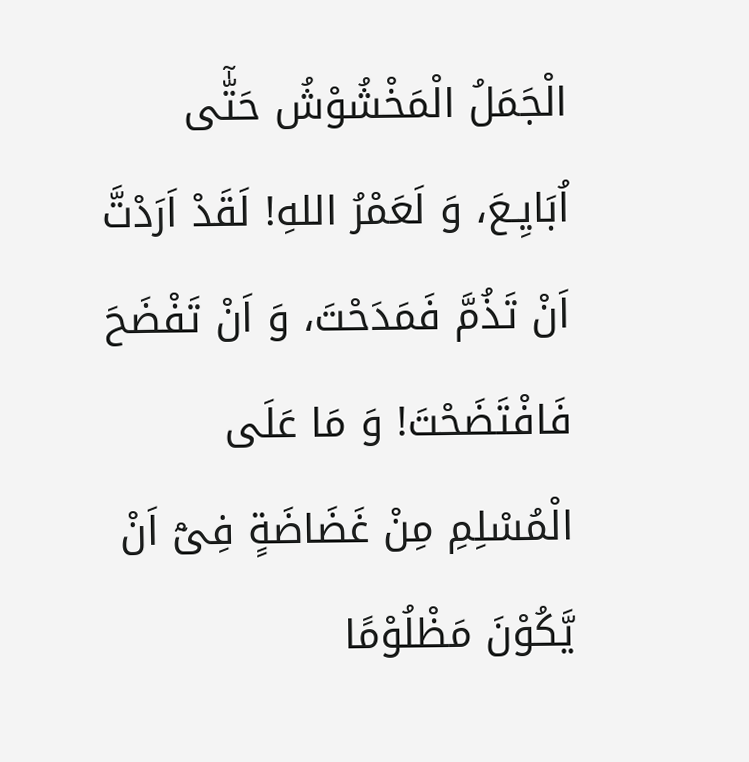الْجَمَلُ الْمَخْشُوْشُ حَتّٰۤی اُبَایِـعَ، وَ لَعَمْرُ اللهِ! لَقَدْ اَرَدْتَّ اَنْ تَذُمَّ فَمَدَحْتَ، وَ اَنْ تَفْضَحَ فَافْتَضَحْتَ! وَ مَا عَلَی الْمُسْلِمِ مِنْ غَضَاضَةٍ فِیْۤ اَنْ یَّکُوْنَ مَظْلُوْمًا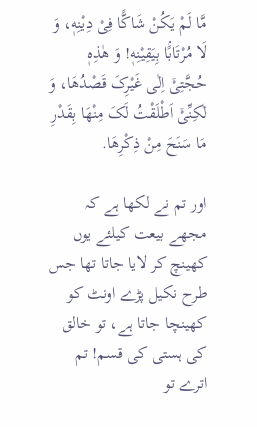مَّا لَمْ یَکُنْ شَاکًّا فِیْ دِیْنِهٖ، وَ لَا مُرْتَابًۢا بِیَقِیْنِهٖ! وَ هٰذِهٖ حُجَّتِیْۤ اِلٰی غَیْرِکَ قَصْدُهَا، وَ لٰکِنِّیْۤ اَطْلَقْتُ لَکَ مِنْهَا بِقَدْرِ مَا سَنَحَ مِنْ ذِکْرِهَا.

اور تم نے لکھا ہے کہ مجھے بیعت کیلئے یوں کھینچ کر لایا جاتا تھا جس طرح نکیل پڑے اونٹ کو کھینچا جاتا ہے، تو خالق کی ہستی کی قسم! تم اترے تو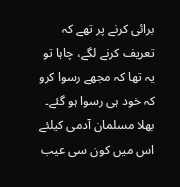برائی کرنے پر تھے کہ تعریف کرنے لگے، چاہا تو یہ تھا کہ مجھے رسوا کرو کہ خود ہی رسوا ہو گئے۔ بھلا مسلمان آدمی کیلئے اس میں کون سی عیب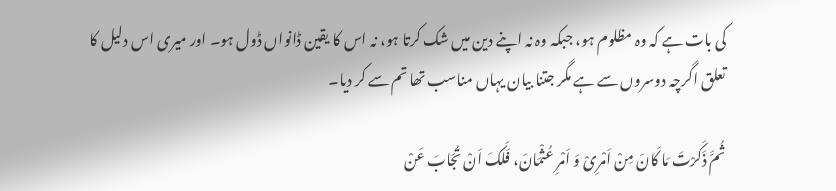کی بات ہے کہ وہ مظلوم ہو، جبکہ وہ نہ اپنے دین میں شک کرتا ہو، نہ اس کا یقین ڈانواں ڈول ہو۔ اور میری اس دلیل کا تعلق اگرچہ دوسروں سے ہے مگر جتنا بیان یہاں مناسب تھا تم سے کر دیا۔

ثُمَّ ذَکَرْتَ مَا کَانَ مِنْ اَمْرِیْ وَ اَمْرِ عُثْمَانَ، فَلَکَ اَنْ تُجَابَ عَنْ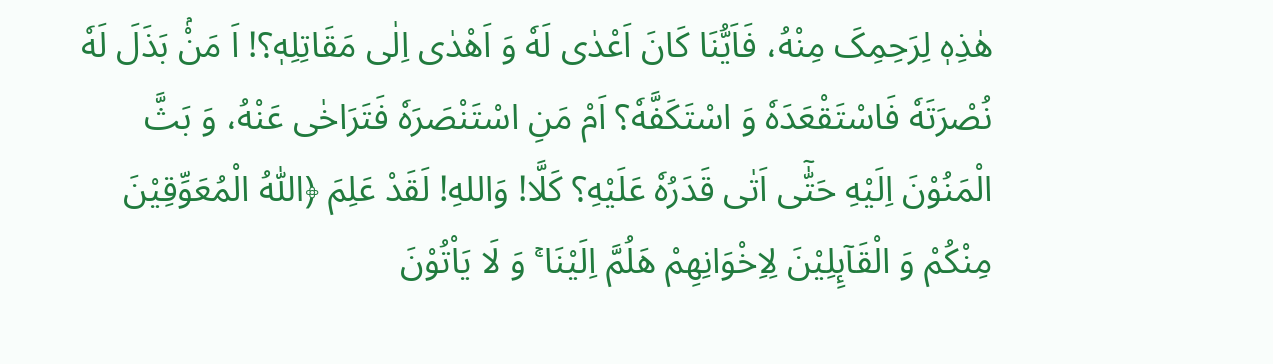هٰذِهٖ لِرَحِمِکَ مِنْهُ، فَاَیُّنَا کَانَ اَعْدٰی لَهٗ وَ اَهْدٰی اِلٰی مَقَاتِلِهٖ؟! اَ مَنْۢ بَذَلَ لَهٗ نُصْرَتَهٗ فَاسْتَقْعَدَهٗ وَ اسْتَکَفَّهٗ؟ اَمْ مَنِ اسْتَنْصَرَهٗ فَتَرَاخٰی عَنْهُ، وَ بَثَّ الْمَنُوْنَ اِلَیْهِ حَتّٰۤی اَتٰی قَدَرُهٗ عَلَیْهِ؟ کَلَّا! وَاللهِ! لَقَدْ عَلِمَ ﴿اللّٰهُ الْمُعَوِّقِیْنَ مِنْکُمْ وَ الْقَآىِٕلِیْنَ لِاِخْوَانِهِمْ هَلُمَّ اِلَیْنَا ۚ وَ لَا یَاْتُوْنَ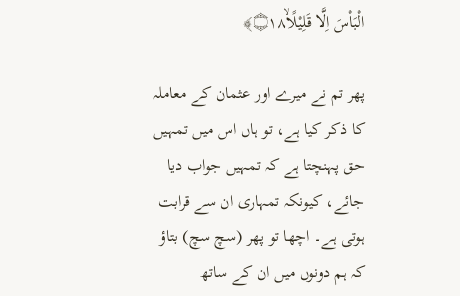الْبَاْسَ اِلَّا قَلِیْلًاۙ۝۱۸﴾

پھر تم نے میرے اور عثمان کے معاملہ کا ذکر کیا ہے، تو ہاں اس میں تمہیں حق پہنچتا ہے کہ تمہیں جواب دیا جائے، کیونکہ تمہاری ان سے قرابت ہوتی ہے۔ اچھا تو پھر (سچ سچ) بتاؤ کہ ہم دونوں میں ان کے ساتھ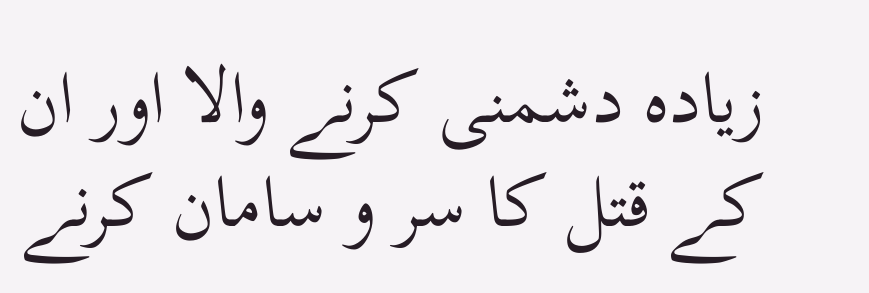زیادہ دشمنی کرنے والا اور ان کے قتل کا سر و سامان کرنے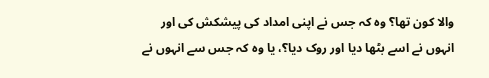والا کون تھا؟ وہ کہ جس نے اپنی امداد کی پیشکش کی اور انہوں نے اسے بٹھا دیا اور روک دیا؟، یا وہ کہ جس سے انہوں نے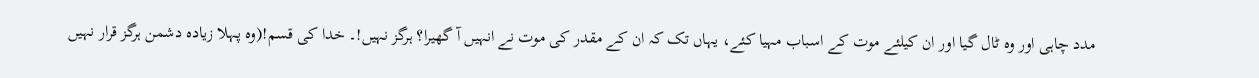مدد چاہی اور وہ ٹال گیا اور ان کیلئے موت کے اسباب مہیا کئے، یہاں تک کہ ان کے مقدر کی موت نے انہیں آ گھیرا؟ ہرگز نہیں!۔ خدا کی قسم!(وہ پہلا زیادہ دشمن ہرگز قرار نہیں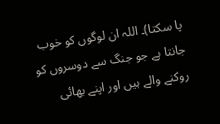پا سکتا)۔ اللہ ان لوگوں کو خوب جانتا ہے جو جنگ سے دوسروں کو روکنے والے ہیں اور اپنے بھائی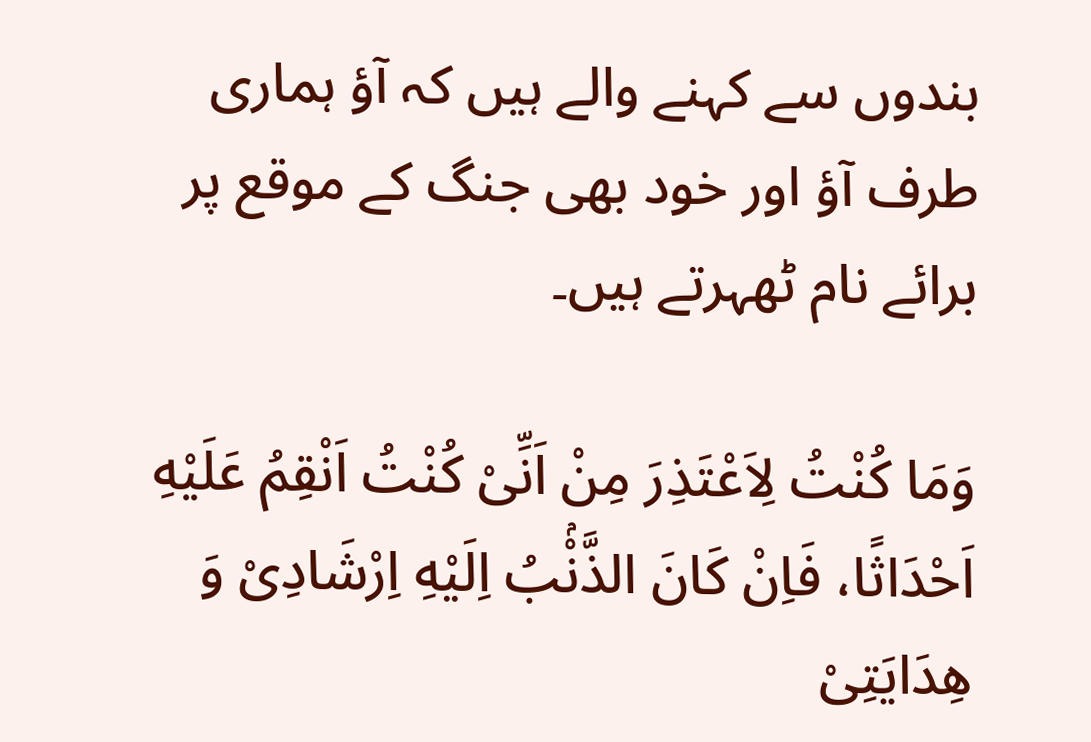بندوں سے کہنے والے ہیں کہ آؤ ہماری طرف آؤ اور خود بھی جنگ کے موقع پر برائے نام ٹھہرتے ہیں۔

وَمَا کُنْتُ لِاَعْتَذِرَ مِنْ اَنِّیْ کُنْتُ اَنْقِمُ عَلَیْهِ اَحْدَاثًا، فَاِنْ کَانَ الذَّنْۢبُ اِلَیْهِ اِرْشَادِیْ وَ هِدَایَتِیْ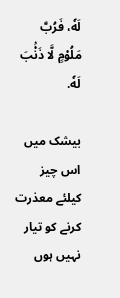لَهٗ، فَرُبَّ مَلُوْمٍ لَّا ذَنْۢبَ لَهٗ.

بیشک میں اس چیز کیلئے معذرت کرنے کو تیار نہیں ہوں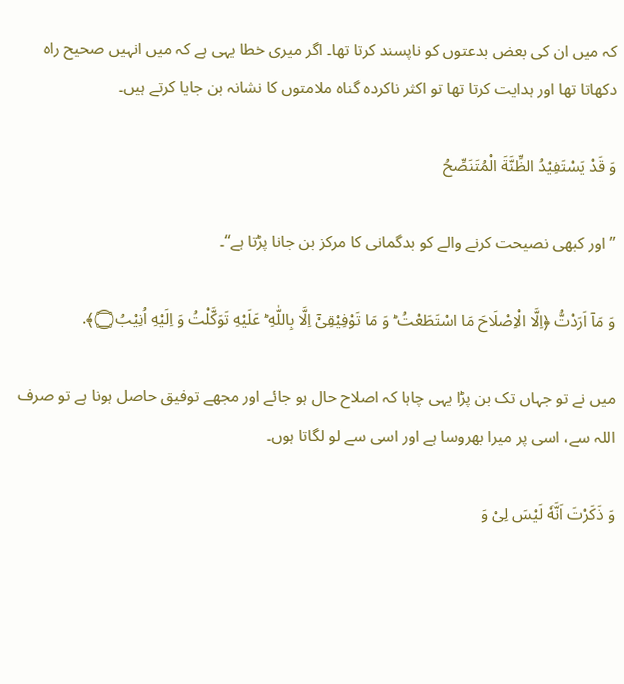کہ میں ان کی بعض بدعتوں کو ناپسند کرتا تھا۔ اگر میری خطا یہی ہے کہ میں انہیں صحیح راہ دکھاتا تھا اور ہدایت کرتا تھا تو اکثر ناکردہ گناہ ملامتوں کا نشانہ بن جایا کرتے ہیں۔

وَ قَدْ یَسْتَفِیْدُ الظِّنَّةَ الْمُتَنَصِّحُ

’’اور کبھی نصیحت کرنے والے کو بدگمانی کا مرکز بن جانا پڑتا ہے‘‘۔

وَ مَاۤ اَرَدْتُّ ﴿اِلَّا الْاِصْلَاحَ مَا اسْتَطَعْتُ ؕ وَ مَا تَوْفِیْقِیْۤ اِلَّا بِاللّٰهِ ؕ عَلَیْهِ تَوَکَّلْتُ وَ اِلَیْهِ اُنِیْبُ۝﴾.

میں نے تو جہاں تک بن پڑا یہی چاہا کہ اصلاح حال ہو جائے اور مجھے توفیق حاصل ہونا ہے تو صرف اللہ سے، اسی پر میرا بھروسا ہے اور اسی سے لو لگاتا ہوں۔

وَ ذَکَرْتَ اَنَّهٗ لَیْسَ لِیْ وَ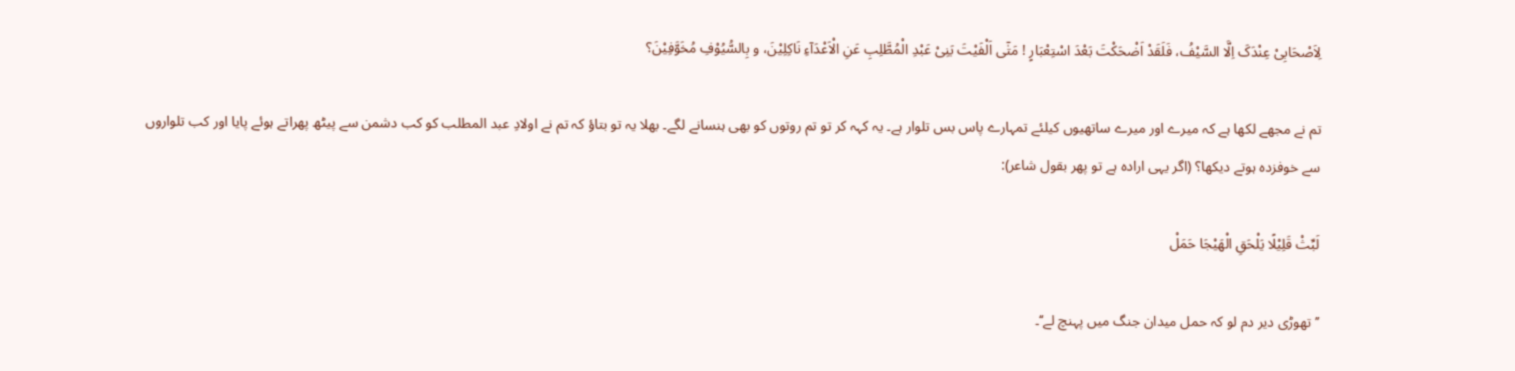لِاَصْحَابِیْ عِنْدَکَ اِلَّا السَّیْفُ، فَلَقَدْ اَضْحَکْتَ بَعْدَ اسْتِعْبَارٍ ! مَتٰۤی اَلْفَیْتَ بَنِیْ عَبْدِ الْمُطَّلِبِ عَنِ الْاَعْدَآءِ نَاکِلِیْنَ، و بِالسُّیُوْفِ مُخَوَّفِیْنَ؟

تم نے مجھے لکھا ہے کہ میرے اور میرے ساتھیوں کیلئے تمہارے پاس بس تلوار ہے۔ یہ کہہ کر تو تم روتوں کو بھی ہنسانے لگے۔ بھلا یہ تو بتاؤ کہ تم نے اولادِ عبد المطلب کو کب دشمن سے پیٹھ پھراتے ہوئے پایا اور کب تلواروں سے خوفزدہ ہوتے دیکھا؟ (اگر یہی ارادہ ہے تو پھر بقول شاعر):

لَبِّثْ قَلِیْلًا یَلْحَقِ الْهَیْجَا حَمَلْ

’’تھوڑی دیر دم لو کہ حمل میدان جنگ میں پہنچ لے‘‘۔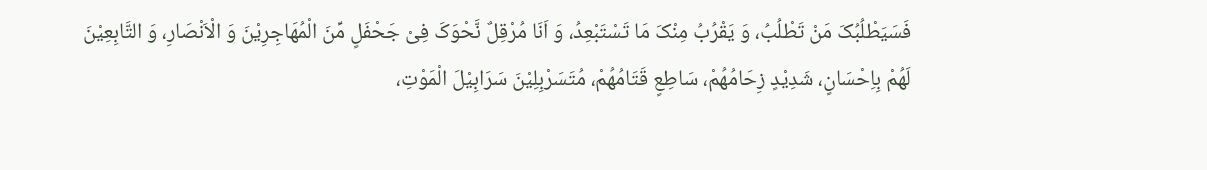فَسَیَطْلُبُکَ مَنْ تَطْلُبُ، وَ یَقْرُبُ مِنْکَ مَا تَسْتَبْعِدُ، وَ اَنَا مُرْقِلٌ نَّحْوَکَ فِیْ جَحْفَلٍ مِّنَ الْمُهَاجِرِیْنَ وَ الْاَنْصَارِ، وَ التَّابِعِیْنَ لَهُمْ بِاِحْسَانٍ، شَدِیْدٍ زِحَامُهُمْ، سَاطِعٍ قَتَامُهُمْ، مُتَسَرْبِلِیْنَ سَرَابِیْلَ الْمَوْتِ،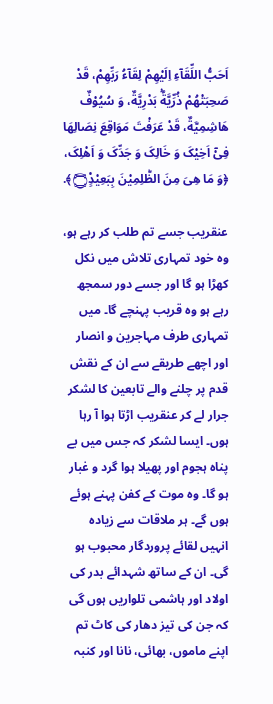اَحَبُّ اللِّقَآءِ اِلَیْهِمْ لِقَآءُ رَبِّهِمْ، قَدْ صَحِبَتْهُمْ ذُرِّیَّةٌۢ بَدْرِیَّةٌ، وَ سُیُوْفٌ هَاشِمِیَّةٌ، قَدْ عَرَفْتَ مَوَاقِعَ نِصَالِهَا فِیْۤ اَخِیْکَ وَ خَالِکَ وَ جَدِّکَ وَ اَهْلِکَ، ﴿وَ مَا هِیَ مِنَ الظّٰلِمِیْنَ بِبَعِیْدٍ۠۝﴾.

عنقریب جسے تم طلب کر رہے ہو، وہ خود تمہاری تلاش میں نکل کھڑا ہو گا اور جسے دور سمجھ رہے ہو وہ قریب پہنچے گا۔ میں تمہاری طرف مہاجرین و انصار اور اچھے طریقے سے ان کے نقش قدم پر چلنے والے تابعین کا لشکر جرار لے کر عنقریب اڑتا ہوا آ رہا ہوں۔ ایسا لشکر کہ جس میں بے پناہ ہجوم اور پھیلا ہوا گرد و غبار ہو گا۔ وہ موت کے کفن پہنے ہوئے ہوں گے۔ ہر ملاقات سے زیادہ انہیں لقائے پروردگار محبوب ہو گی۔ ان کے ساتھ شہدائے بدر کی اولاد اور ہاشمی تلواریں ہوں گی کہ جن کی تیز دھار کی کاٹ تم اپنے ماموں، بھائی، نانا اور کنبہ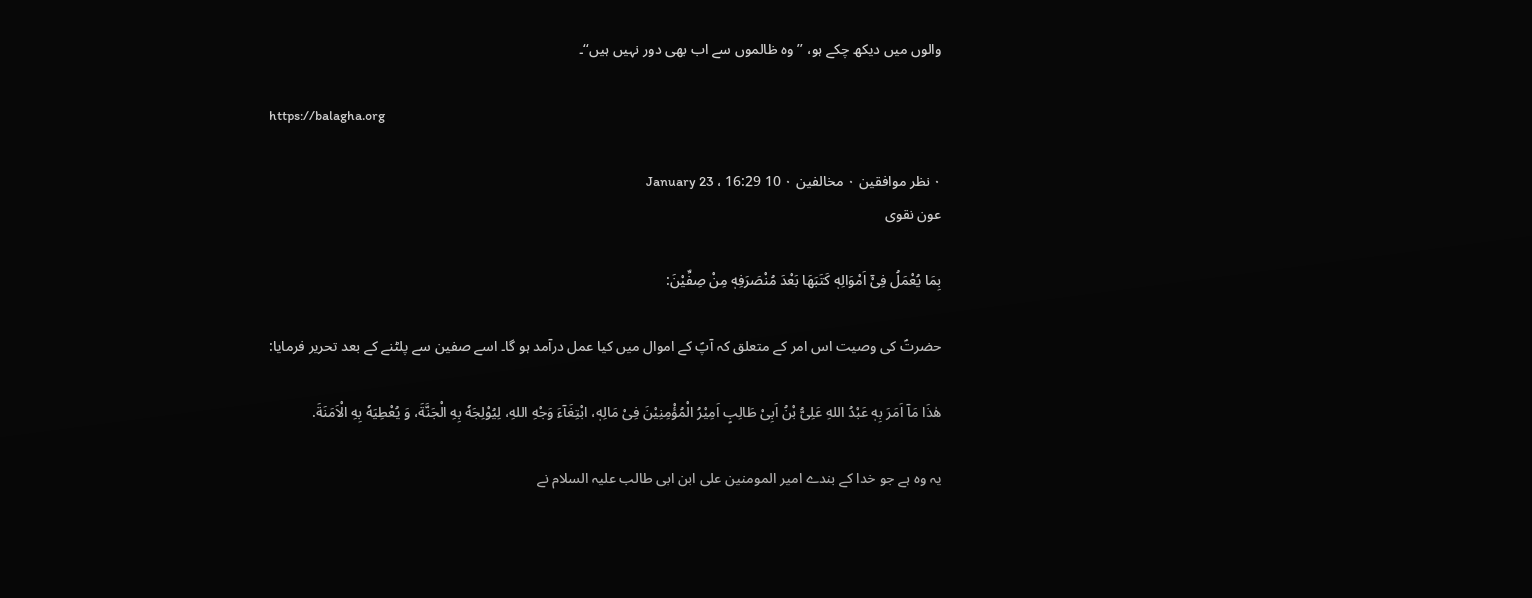والوں میں دیکھ چکے ہو، ’’وہ ظالموں سے اب بھی دور نہیں ہیں‘‘۔

https://balagha.org

۰ نظر موافقین ۰ مخالفین ۰ 10 January 23 ، 16:29
عون نقوی

بِمَا یُعْمَلُ فِیْۤ اَمْوَالِهٖ کَتَبَهَا بَعْدَ مُنْصَرَفِهٖ مِنْ صِفِّیْنَ:

حضرتؑ کی وصیت اس امر کے متعلق کہ آپؑ کے اموال میں کیا عمل درآمد ہو گا۔ اسے صفین سے پلٹنے کے بعد تحریر فرمایا:

هٰذَا مَاۤ اَمَرَ بِهٖ عَبْدُ اللهِ عَلِیُّ بْنُ اَبِیْ طَالِبٍ اَمِیْرُ الْمُؤْمِنِیْنَ فِیْ مَالِهٖ، ابْتِغَآءَ وَجْهِ اللهِ، لِیُوْلِجَهٗ بِهِ الْجَنَّةَ، وَ یُعْطِیَهٗ بِهِ الْاَمَنَةَ.

یہ وہ ہے جو خدا کے بندے امیر المومنین علی ابن ابی طالب علیہ السلام نے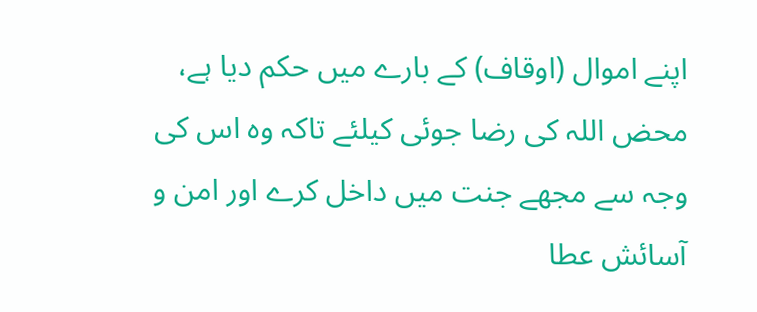اپنے اموال (اوقاف) کے بارے میں حکم دیا ہے، محض اللہ کی رضا جوئی کیلئے تاکہ وہ اس کی وجہ سے مجھے جنت میں داخل کرے اور امن و آسائش عطا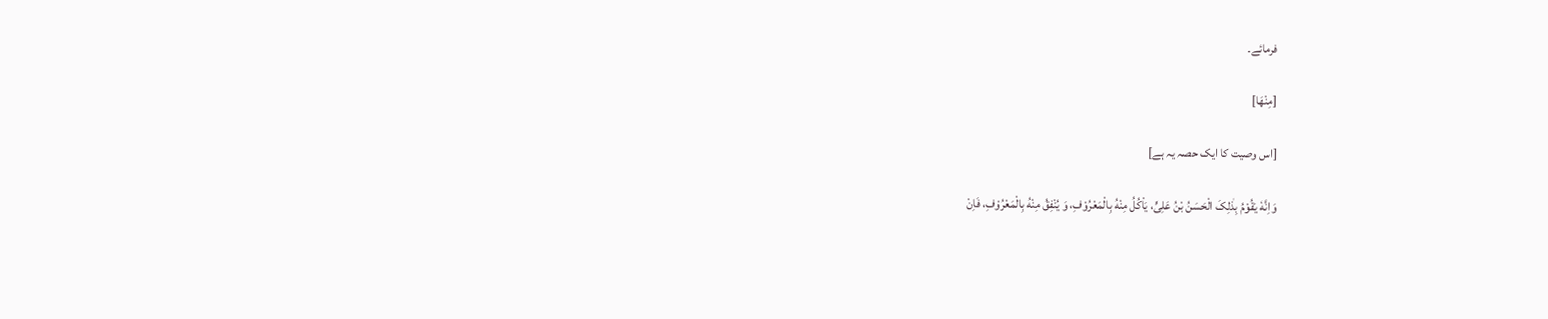فرمائے۔

[مِنْهَا]

[اس وصیت کا ایک حصہ یہ ہے]

وَاِنَّهٗ یَقُوْمُ بِذٰلِکَ الْحَسَنُ بْنُ عَلِیٍّ، یَاْکُلُ مِنْهُ بِالْمَعْرُوْفِ، وَ یُنْفِقُ مِنْهُ بِالْمَعْرُوْفِ، فَاِنْ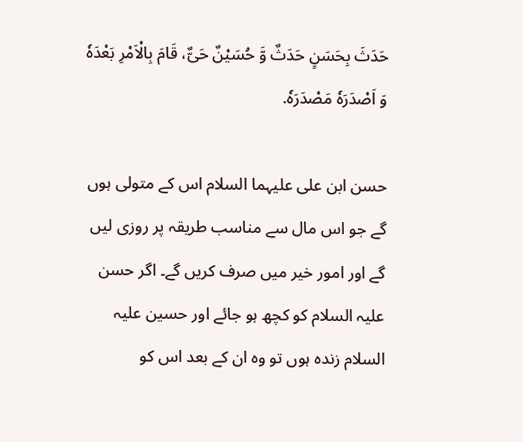حَدَثَ بِحَسَنٍ حَدَثٌ وَّ حُسَیْنٌ حَیٌّ، قَامَ بِالْاَمْرِ بَعْدَهٗ وَ اَصْدَرَهٗ مَصْدَرَهٗ.

حسن ابن علی علیہما السلام اس کے متولی ہوں گے جو اس مال سے مناسب طریقہ پر روزی لیں گے اور امور خیر میں صرف کریں گے۔ اگر حسن علیہ السلام کو کچھ ہو جائے اور حسین علیہ السلام زندہ ہوں تو وہ ان کے بعد اس کو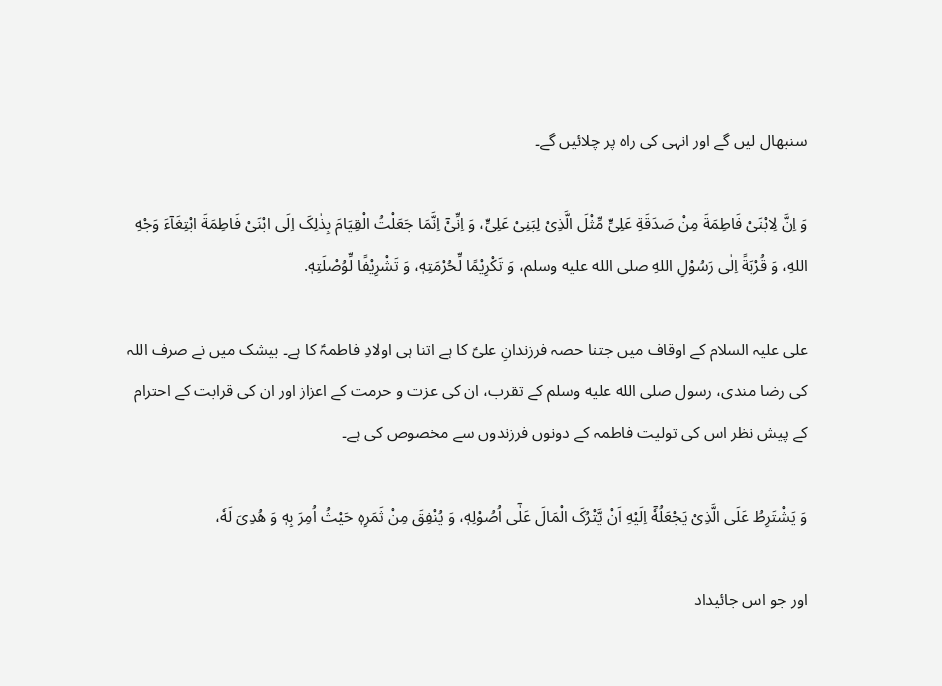سنبھال لیں گے اور انہی کی راہ پر چلائیں گے۔

وَ اِنَّ لِابْنَیْ فَاطِمَةَ مِنْ صَدَقَةِ عَلِیٍّ مِّثْلَ الَّذِیْ لِبَنِیْ عَلِیٍّ، وَ اِنِّیْۤ اِنَّمَا جَعَلْتُ الْقِیَامَ بِذٰلِکَ اِلَی ابْنَیْ فَاطِمَةَ ابْتِغَآءَ وَجْهِ اللهِ، وَ قُرْبَةً اِلٰی رَسُوْلِ اللهِ صلى الله عليه وسلم، وَ تَکْرِیْمًا لِّحُرْمَتِهٖ، وَ تَشْرِیْفًا لِّوُصْلَتِهٖ.

علی علیہ السلام کے اوقاف میں جتنا حصہ فرزندانِ علیؑ کا ہے اتنا ہی اولادِ فاطمہؑ کا ہے۔ بیشک میں نے صرف اللہ کی رضا مندی، رسول صلى الله عليه وسلم کے تقرب، ان کی عزت و حرمت کے اعزاز اور ان کی قرابت کے احترام کے پیش نظر اس کی تولیت فاطمہ کے دونوں فرزندوں سے مخصوص کی ہے۔

وَ یَشْتَرِطُ عَلَی الَّذِیْ یَجْعَلُهٗۤ اِلَیْهِ اَنْ یَّتْرُکَ الْمَالَ عَلٰۤی اُصُوْلِهٖ، وَ یُنْفِقَ مِنْ ثَمَرِهٖ حَیْثُ اُمِرَ بِهٖ وَ هُدِیَ لَهٗ،

اور جو اس جائیداد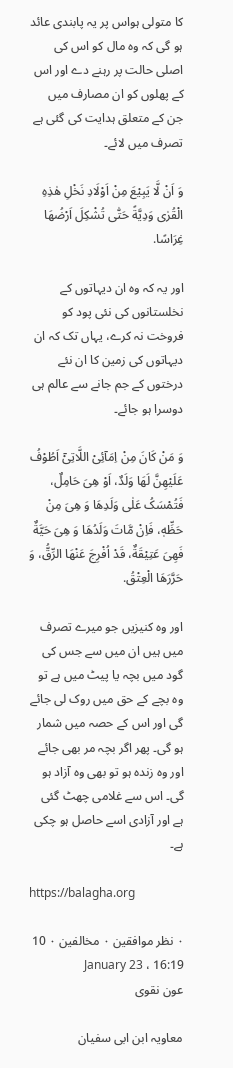کا متولی ہواس پر یہ پابندی عائد ہو گی کہ وہ مال کو اس کی اصلی حالت پر رہنے دے اور اس کے پھلوں کو ان مصارف میں جن کے متعلق ہدایت کی گئی ہے تصرف میں لائے۔

وَ اَنْ لَّا یَبِیْعَ مِنْ اَوْلَادِ نَخْلِ هٰذِهِ الْقُرٰی وَدِیَّةً حَتّٰی تُشْکِلَ اَرْضُهَا غِرَاسًا.

اور یہ کہ وہ ان دیہاتوں کے نخلستانوں کی نئی پود کو فروخت نہ کرے، یہاں تک کہ ان دیہاتوں کی زمین کا ان نئے درختوں کے جم جانے سے عالم ہی دوسرا ہو جائے۔

وَ مَنْ کَانَ مِنْ اِمَآئِیْ اللَّاتِیْۤ اَطُوْفُ عَلَیْهِنَّ لَهَا وَلَدٌ، اَوْ هِیَ حَامِلٌ، فَتُمْسَکُ عَلٰی وَلَدِهَا وَ هِیَ مِنْ حَظِّهٖ، فَاِنْ مَّاتَ وَلَدُهَا وَ هِیَ حَیَّةٌ فَهِیَ عَتِیْقَةٌ، قَدْ اُفْرِجَ عَنْهَا الرِّقُّ، وَ حَرَّرَهَا الْعِتْقُ.

اور وہ کنیزیں جو میرے تصرف میں ہیں ان میں سے جس کی گود میں بچہ یا پیٹ میں ہے تو وہ بچے کے حق میں روک لی جائے گی اور اس کے حصہ میں شمار ہو گی۔ پھر اگر بچہ مر بھی جائے اور وہ زندہ ہو تو بھی وہ آزاد ہو گی۔ اس سے غلامی چھٹ گئی ہے اور آزادی اسے حاصل ہو چکی ہے۔

https://balagha.org

۰ نظر موافقین ۰ مخالفین ۰ 10 January 23 ، 16:19
عون نقوی

معاویہ ابن ابی سفیان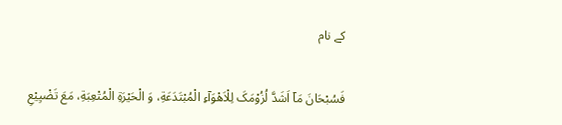کے نام

فَسُبْحَانَ مَاۤ اَشَدَّ لُزُوْمَکَ لِلْاَهْوَآءِ الْمُبْتَدَعَةِ، وَ الْحَیْرَةِ الْمُتْعِبَةِ، مَعَ تَضْیِیْعِ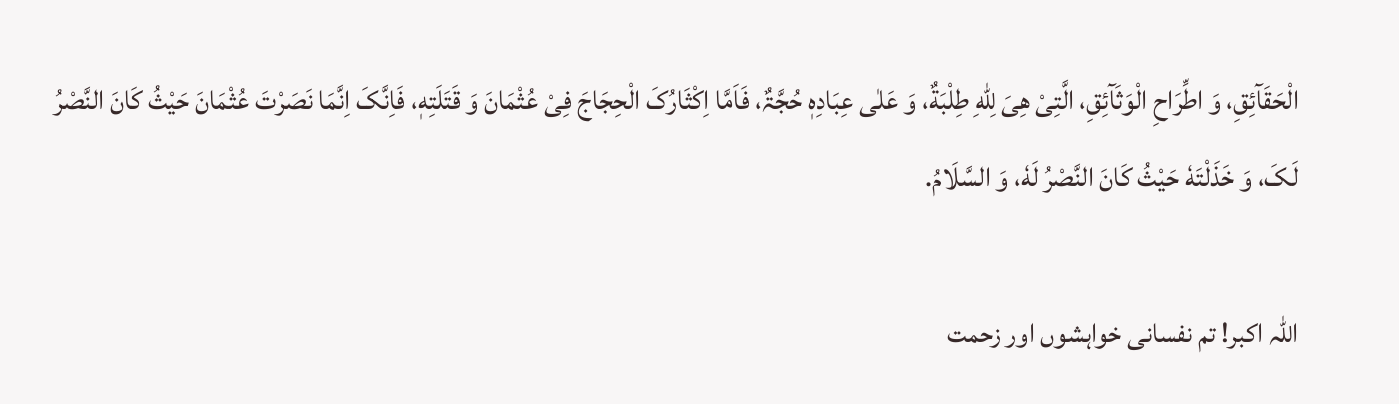الْحَقَآئِقِ، وَ اطِّرَاحِ الْوَثَآئِقِ، الَّتِیْ هِیَ لِلّٰهِ طِلْبَةٌ، وَ عَلٰى عِبَادِهٖ حُجَّۃٌ، فَاَمَّا اِکْثَارُکَ الْحِجَاجَ فِیْ عُثْمَانَ وَ قَتَلَتِهٖ، فَاِنَّکَ اِنَّمَا نَصَرْتَ عُثْمَانَ حَیْثُ کَانَ النَّصْرُ لَکَ، وَ خَذَلْتَهٗ حَیْثُ کَانَ النَّصْرُ لَهٗ، وَ السَّلَامُ.

اللہ اکبر! تم نفسانی خواہشوں اور زحمت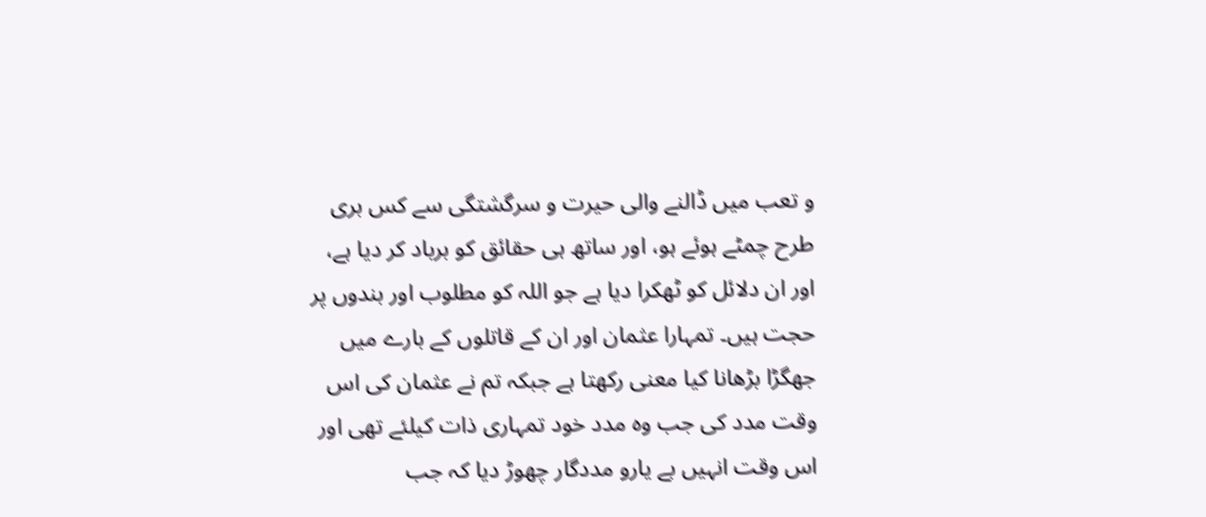و تعب میں ڈالنے والی حیرت و سرگشتگی سے کس بری طرح چمٹے ہوئے ہو، اور ساتھ ہی حقائق کو برباد کر دیا ہے، اور ان دلائل کو ٹھکرا دیا ہے جو اللہ کو مطلوب اور بندوں پر حجت ہیں۔ تمہارا عثمان اور ان کے قاتلوں کے بارے میں جھگڑا بڑھانا کیا معنی رکھتا ہے جبکہ تم نے عثمان کی اس وقت مدد کی جب وہ مدد خود تمہاری ذات کیلئے تھی اور اس وقت انہیں بے یارو مددگار چھوڑ دیا کہ جب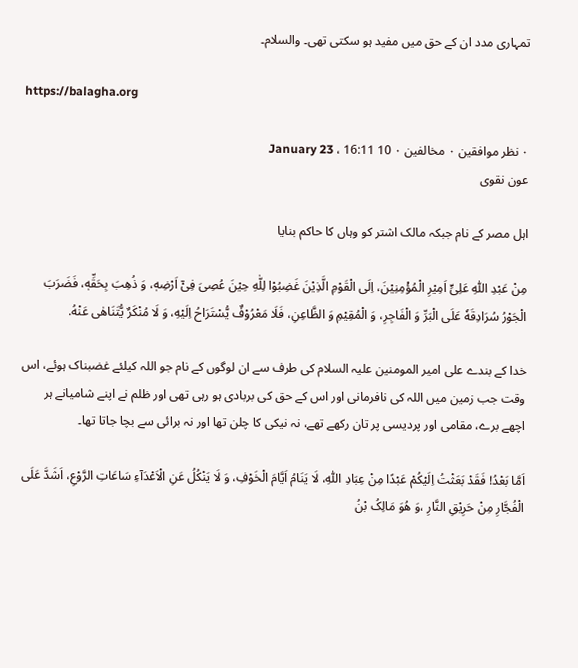تمہاری مدد ان کے حق میں مفید ہو سکتی تھی۔ والسلام۔

https://balagha.org

۰ نظر موافقین ۰ مخالفین ۰ 10 January 23 ، 16:11
عون نقوی

اہل مصر کے نام جبکہ مالک اشتر کو وہاں کا حاکم بنایا

مِنْ عَبْدِ اللّٰهِ عَلِیٍّ اَمِیْرِ الْمُؤْمِنِیْنَ، اِلَى الْقَوْمِ الَّذِیْنَ غَضِبُوْا لِلّٰهِ حِیْنَ عُصِیَ فِیْۤ اَرْضِهٖ، وَ ذُهِبَ بِحَقِّهٖ، فَضَرَبَ الْجَوْرُ سُرَادِقَهٗ عَلَى الْبَرِّ وَ الْفَاجِرِ، وَ الْمُقِیْمِ وَ الظَّاعِنِ، فَلَا مَعْرُوْفٌ یُّسْتَرَاحُ اِلَیْهِ، وَ لَا مُنْکَرٌ یُّتَنَاهٰى عَنْهُ.

خدا کے بندے علی امیر المومنین علیہ السلام کی طرف سے ان لوگوں کے نام جو اللہ کیلئے غضبناک ہوئے، اس وقت جب زمین میں اللہ کی نافرمانی اور اس کے حق کی بربادی ہو رہی تھی اور ظلم نے اپنے شامیانے ہر اچھے برے، مقامی اور پردیسی پر تان رکھے تھے، نہ نیکی کا چلن تھا اور نہ برائی سے بچا جاتا تھا۔

اَمَّا بَعْدُ! فَقَدْ بَعَثْتُ اِلَیْکُمْ عَبْدًا مِنْ عِبَادِ اللّٰهِ، لَا یَنَامُ اَیَّامَ الْخَوْفِ، وَ لَا یَنْکُلُ عَنِ الْاَعْدَآءِ سَاعَاتِ الرَّوْعِ، اَشَدَّ عَلَى الْفُجَّارِ مِنْ حَرِیْقِ النَّارِ ،وَ هُوَ مَالِکُ بْنُ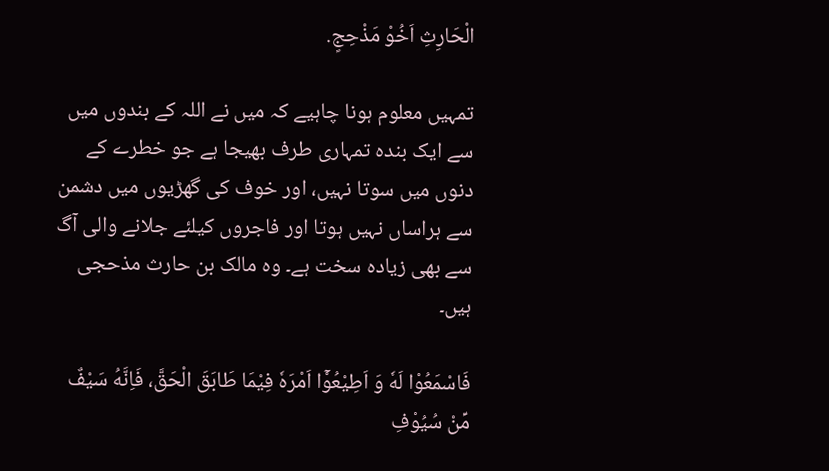الْحَارِثِ اَخُوْ مَذْحِجٍ.

تمہیں معلوم ہونا چاہیے کہ میں نے اللہ کے بندوں میں سے ایک بندہ تمہاری طرف بھیجا ہے جو خطرے کے دنوں میں سوتا نہیں، اور خوف کی گھڑیوں میں دشمن سے ہراساں نہیں ہوتا اور فاجروں کیلئے جلانے والی آگ سے بھی زیادہ سخت ہے۔ وہ مالک بن حارث مذحجی ہیں۔

فَاسْمَعُوْا لَهٗ وَ اَطِیْعُوْۤا اَمْرَهٗ فِیْمَا طَابَقَ الْحَقَّ، فَاِنَّهُ سَیْفٌ مِّنْ سُیُوْفِ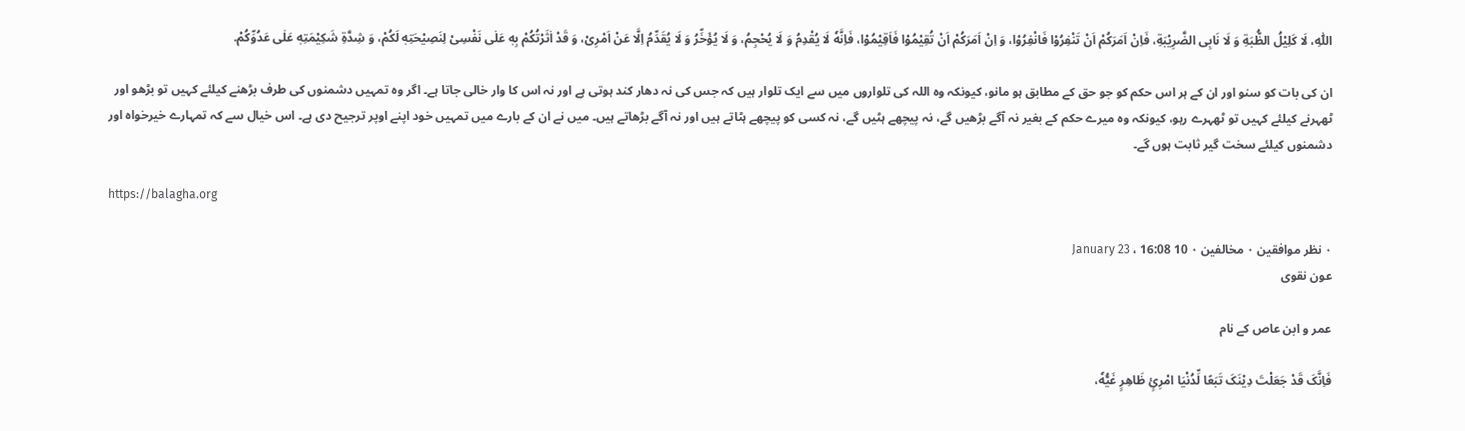اللّٰهِ، لَا کَلِیْلُ الظُّبَةِ وَ لَا نَابِی الضَّرِیْبَةِ، فَاِنْ اَمَرَکُمْ اَنْ تَنْفِرُوْا فَانْفِرُوْا، وَ اِنْ اَمَرَکُمْ اَنْ تُقِیْمُوْا فَاَقِیْمُوْا، فَاِنَّهٗ لَا یُقْدِمُ وَ لَا یُحْجِمُ، وَ لَا یُؤَخِّرُ وَ لَا یُقَدِّمُ اِلَّا عَنْ اَمْرِیْ، وَ قَدْ اٰثَرْتُکُمْ بِهٖ عَلٰى نَفْسِیْ لِنَصِیْحَتِهٖ لَکُمْ، وَ شِدَّةِ شَکِیْمَتِهٖ عَلٰى عَدُوِّکُمْ.

ان کی بات کو سنو اور ان کے ہر اس حکم کو جو حق کے مطابق ہو مانو، کیونکہ وہ اللہ کی تلواروں میں سے ایک تلوار ہیں کہ جس کی نہ دھار کند ہوتی ہے اور نہ اس کا وار خالی جاتا ہے۔ اگر وہ تمہیں دشمنوں کی طرف بڑھنے کیلئے کہیں تو بڑھو اور ٹھہرنے کیلئے کہیں تو ٹھہرے رہو، کیونکہ وہ میرے حکم کے بغیر نہ آگے بڑھیں گے، نہ پیچھے ہٹیں گے، نہ کسی کو پیچھے ہٹاتے ہیں اور نہ آگے بڑھاتے ہیں۔ میں نے ان کے بارے میں تمہیں خود اپنے اوپر ترجیح دی ہے۔ اس خیال سے کہ تمہارے خیرخواہ اور دشمنوں کیلئے سخت گیر ثابت ہوں گے۔

https://balagha.org

۰ نظر موافقین ۰ مخالفین ۰ 10 January 23 ، 16:08
عون نقوی

عمر و ابن عاص کے نام

فَاِنَّکَ قَدْ جَعَلْتَ دِیْنَکَ تَبَعًا لِّدُنْیَا امْرِئٍ ظَاهِرٍ غَیُّهٗ،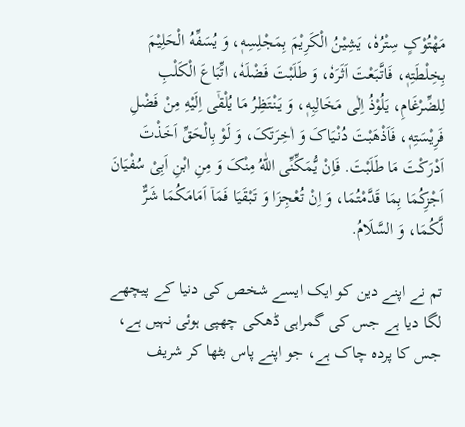مَهْتُوْکٍ سِتْرُهٗ، یَشِیْنُ الْکَرِیْمَ بِمَجْلِسِهٖ، وَ یُسَفِّهُ الْحَلِیْمَ بِخِلْطَتِهٖ، فَاتَّبَعْتَ اَثَرَهٗ، وَ طَلَبْتَ فَضْلَهٗ، اتِّبَاعَ الْکَلْبِ لِلضِّرْغَامِ، یَلُوْذُ اِلٰى مَخَالِبِهٖ، وَ یَنْتَظِرُ مَا یُلْقٰۤى اِلَیْهِ مِنْ فَضْلِ فَرِیْسَتِهٖ، فَاَذْهَبْتَ دُنْیَاکَ وَ اٰخِرَتَکَ، وَ لَوْ بِالْحَقِّ اَخَذْتَ اَدْرَکْتَ مَا طَلَبْتَ. فَاِنْ یُّمَکِّنِّی اللّٰهُ مِنْکَ وَ مِنِ ابْنِ اَبِیْ سُفْیَانَ اَجْزِکُمَا بِمَا قَدَّمْتُمَا، وَ اِنْ تُعْجِزَا وَ تَبْقَیَا فَمَاۤ اَمَامَکُمَا شَرٌّ لَّکُمَا، وَ السَّلَامُ.

تم نے اپنے دین کو ایک ایسے شخص کی دنیا کے پیچھے لگا دیا ہے جس کی گمراہی ڈھکی چھپی ہوئی نہیں ہے، جس کا پردہ چاک ہے، جو اپنے پاس بٹھا کر شریف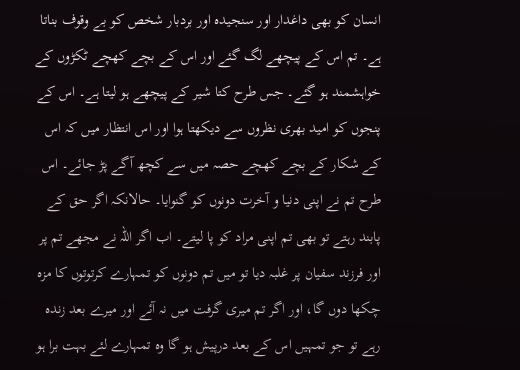انسان کو بھی داغدار اور سنجیدہ اور بردبار شخص کو بے وقوف بناتا ہے۔ تم اس کے پیچھے لگ گئے اور اس کے بچے کھچے ٹکڑوں کے خواہشمند ہو گئے۔ جس طرح کتا شیر کے پیچھے ہو لیتا ہے۔ اس کے پنجوں کو امید بھری نظروں سے دیکھتا ہوا اور اس انتظار میں کہ اس کے شکار کے بچے کھچے حصہ میں سے کچھ آگے پڑ جائے۔ اس طرح تم نے اپنی دنیا و آخرت دونوں کو گنوایا۔ حالانکہ اگر حق کے پابند رہتے تو بھی تم اپنی مراد کو پا لیتے۔ اب اگر اللہ نے مجھے تم پر اور فرزند سفیان پر غلبہ دیا تو میں تم دونوں کو تمہارے کرتوتوں کا مزہ چکھا دوں گا، اور اگر تم میری گرفت میں نہ آئے اور میرے بعد زندہ رہے تو جو تمہیں اس کے بعد درپیش ہو گا وہ تمہارے لئے بہت برا ہو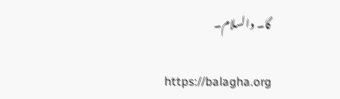گا۔ والسلام۔

https://balagha.org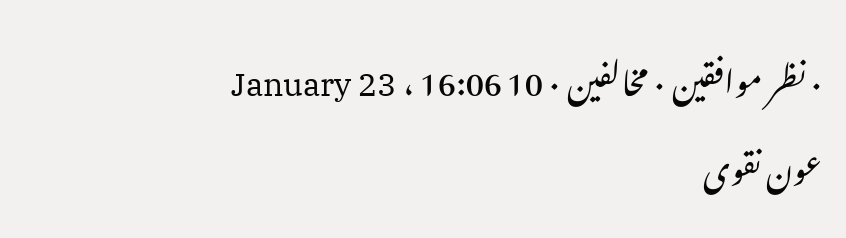۰ نظر موافقین ۰ مخالفین ۰ 10 January 23 ، 16:06
عون نقوی